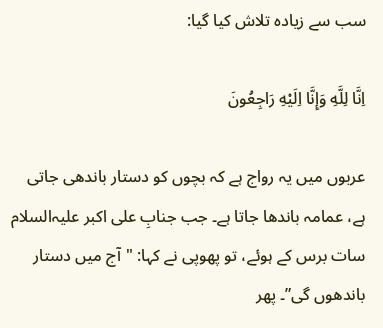سب سے زیادہ تلاش کیا گیا:

اِنَّا لِلَّهِ وَإِنَّا اِلَيْهِ رَاجِعُونَ

عربوں میں یہ رواج ہے کہ بچوں کو دستار باندھی جاتی ہے، عمامہ باندھا جاتا ہے۔ جب جنابِ علی اکبر علیہ‌السلام سات برس کے ہوئے، تو پھوپی نے کہا: "آج میں دستار باندھوں گی”۔ پھر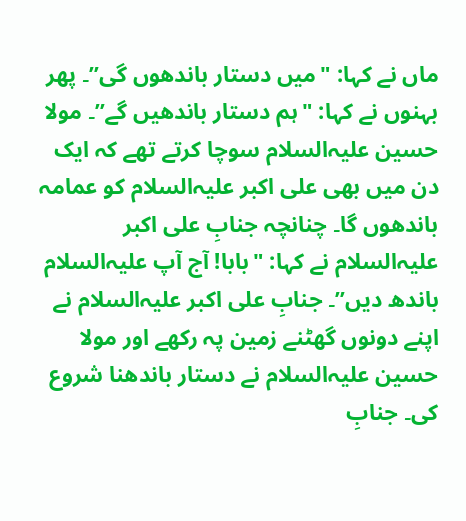ماں نے کہا: "میں دستار باندھوں گی”۔ پھر بہنوں نے کہا: "ہم دستار باندھیں گے”۔ مولا حسین علیہ‌السلام سوچا کرتے تھے کہ ایک دن میں بھی علی اکبر علیہ‌السلام کو عمامہ باندھوں گا۔ چنانچہ جنابِ علی اکبر علیہ‌السلام نے کہا: "بابا! آج آپ علیہ‌السلام باندھ دیں”۔ جنابِ علی اکبر علیہ‌السلام نے اپنے دونوں گھٹنے زمین پہ رکھے اور مولا حسین علیہ‌السلام نے دستار باندھنا شروع کی۔ جنابِ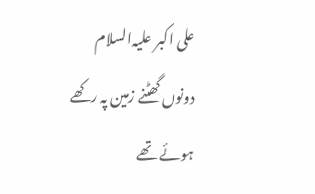علی اکبر علیہ‌السلام دونوں گھٹنے زمین پہ رکھے ہوئے تھے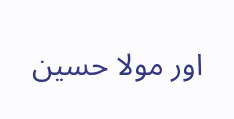اور مولا حسین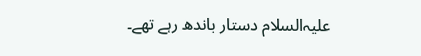علیہ‌السلام دستار باندھ رہے تھے۔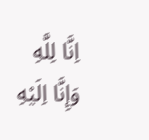اِنَّا لِلَّهِ وَإِنَّا اِلَيْهِ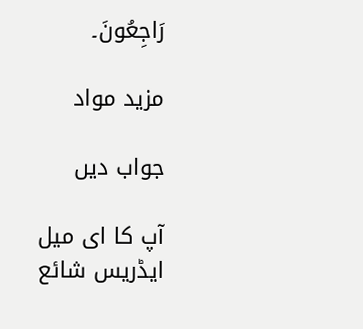رَاجِعُونَ۔

مزید مواد

جواب دیں

آپ کا ای میل ایڈریس شائع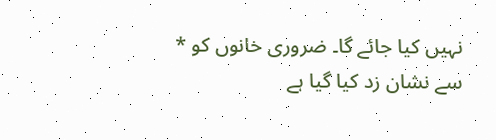نہیں کیا جائے گا۔ ضروری خانوں کو * سے نشان زد کیا گیا ہے